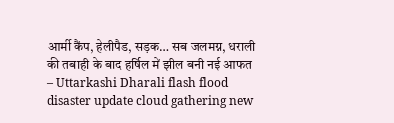आर्मी कैंप, हेलीपैड, सड़क… सब जलमग्न, धराली की तबाही के बाद हर्षिल में झील बनी नई आफत – Uttarkashi Dharali flash flood disaster update cloud gathering new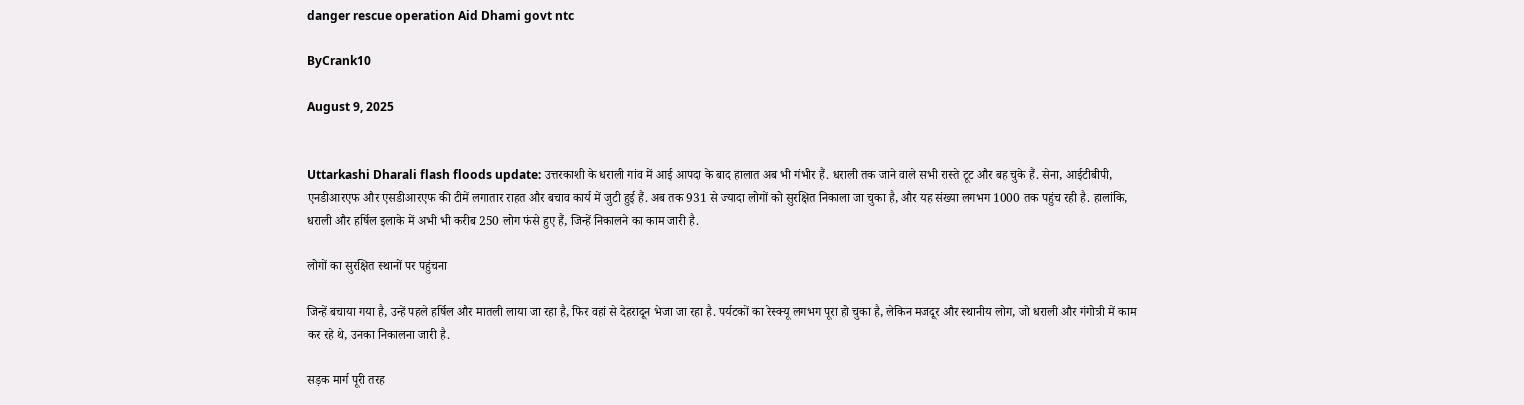danger rescue operation Aid Dhami govt ntc

ByCrank10

August 9, 2025


Uttarkashi Dharali flash floods update: उत्तरकाशी के धराली गांव में आई आपदा के बाद हालात अब भी गंभीर हैं. धराली तक जाने वाले सभी रास्ते टूट और बह चुके हैं. सेना, आईटीबीपी, एनडीआरएफ और एसडीआरएफ की टीमें लगातार राहत और बचाव कार्य में जुटी हुई हैं. अब तक 931 से ज्यादा लोगों को सुरक्षित निकाला जा चुका है, और यह संख्या लगभग 1000 तक पहुंच रही है. हालांकि, धराली और हर्षिल इलाके में अभी भी करीब 250 लोग फंसे हुए हैं, जिन्हें निकालने का काम जारी है.

लोगों का सुरक्षित स्थानों पर पहुंचना

जिन्हें बचाया गया है, उन्हें पहले हर्षिल और मातली लाया जा रहा है, फिर वहां से देहरादून भेजा जा रहा है. पर्यटकों का रेस्क्यू लगभग पूरा हो चुका है, लेकिन मजदूर और स्थानीय लोग, जो धराली और गंगोत्री में काम कर रहे थे, उनका निकालना जारी है.

सड़क मार्ग पूरी तरह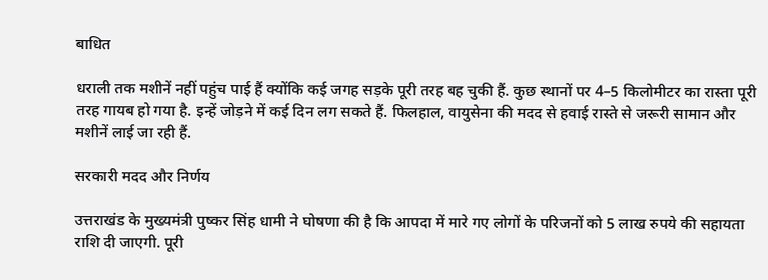बाधित

धराली तक मशीनें नहीं पहुंच पाई हैं क्योंकि कई जगह सड़के पूरी तरह बह चुकी हैं. कुछ स्थानों पर 4–5 किलोमीटर का रास्ता पूरी तरह गायब हो गया है. इन्हें जोड़ने में कई दिन लग सकते हैं. फिलहाल, वायुसेना की मदद से हवाई रास्ते से जरूरी सामान और मशीनें लाई जा रही हैं.

सरकारी मदद और निर्णय

उत्तराखंड के मुख्यमंत्री पुष्कर सिंह धामी ने घोषणा की है कि आपदा में मारे गए लोगों के परिजनों को 5 लाख रुपये की सहायता राशि दी जाएगी. पूरी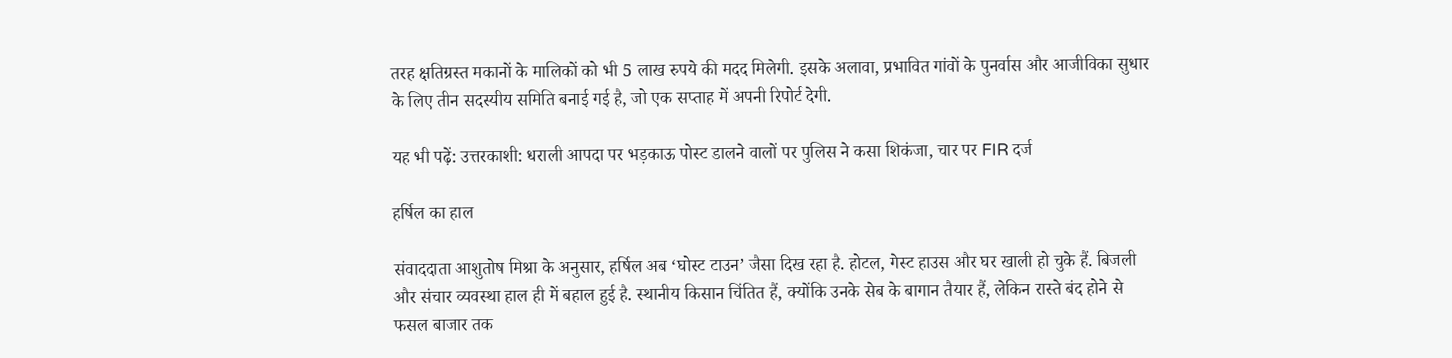तरह क्षतिग्रस्त मकानों के मालिकों को भी 5 लाख रुपये की मदद मिलेगी. इसके अलावा, प्रभावित गांवों के पुनर्वास और आजीविका सुधार के लिए तीन सदस्यीय समिति बनाई गई है, जो एक सप्ताह में अपनी रिपोर्ट देगी.

यह भी पढ़ें: उत्तरकाशी: धराली आपदा पर भड़काऊ पोस्ट डालने वालों पर पुलिस ने कसा शिकंजा, चार पर FIR दर्ज

हर्षिल का हाल

संवाददाता आशुतोष मिश्रा के अनुसार, हर्षिल अब ‘घोस्ट टाउन’ जैसा दिख रहा है. होटल, गेस्ट हाउस और घर खाली हो चुके हैं. बिजली और संचार व्यवस्था हाल ही में बहाल हुई है. स्थानीय किसान चिंतित हैं, क्योंकि उनके सेब के बागान तैयार हैं, लेकिन रास्ते बंद होने से फसल बाजार तक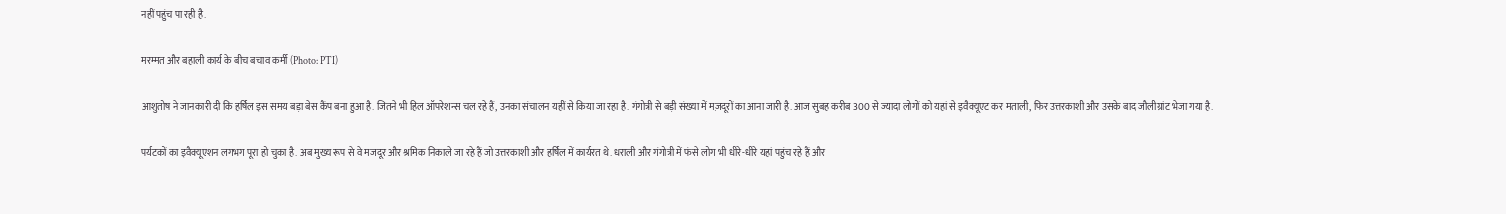नहीं पहुंच पा रही है.

मरम्मत और बहाली कार्य के बीच बचाव कर्मी (Photo: PTI)

आशुतोष ने जानकारी दी कि हर्षिल इस समय बड़ा बेस कैंप बना हुआ है. जितने भी हिल ऑपरेशन्स चल रहे हैं, उनका संचालन यहीं से किया जा रहा है. गंगोत्री से बड़ी संख्या में मज़दूरों का आना जारी है. आज सुबह करीब 300 से ज्यादा लोगों को यहां से इवैक्यूएट कर मताली, फिर उत्तरकाशी और उसके बाद जौलीग्रांट भेजा गया है.

पर्यटकों का इवैक्यूएशन लगभग पूरा हो चुका है. अब मुख्य रूप से वे मजदूर और श्रमिक निकाले जा रहे हैं जो उत्तरकाशी और हर्षिल में कार्यरत थे. धराली और गंगोत्री में फंसे लोग भी धीरे-धीरे यहां पहुंच रहे हैं और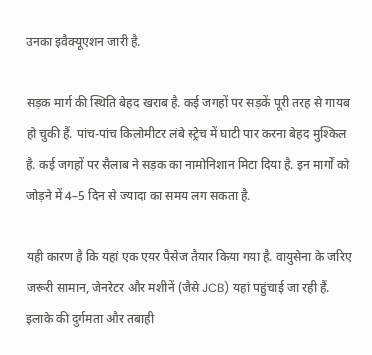उनका इवैक्यूएशन जारी है.

सड़क मार्ग की स्थिति बेहद खराब है. कई जगहों पर सड़कें पूरी तरह से गायब हो चुकी हैं. पांच-पांच किलोमीटर लंबे स्ट्रेच में घाटी पार करना बेहद मुश्किल है. कई जगहों पर सैलाब ने सड़क का नामोनिशान मिटा दिया है. इन मार्गों को जोड़ने में 4–5 दिन से ज्यादा का समय लग सकता है.

यही कारण है कि यहां एक एयर पैसेज तैयार किया गया है. वायुसेना के जरिए जरूरी सामान, जेनरेटर और मशीनें (जैसे JCB) यहां पहुंचाई जा रही हैं. इलाके की दुर्गमता और तबाही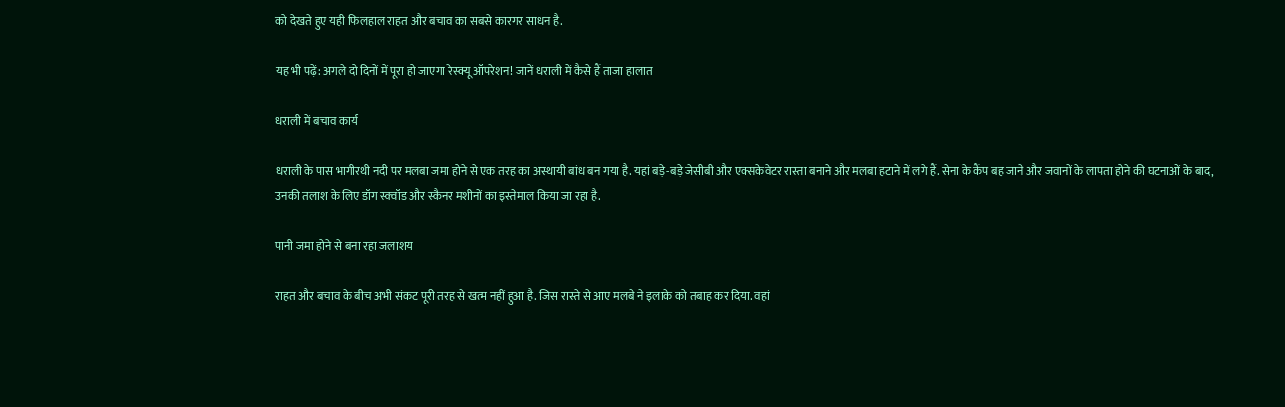को देखते हुए यही फिलहाल राहत और बचाव का सबसे कारगर साधन है.

यह भी पढ़ें: अगले दो दिनों में पूरा हो जाएगा रेस्क्यू ऑपरेशन! जानें धराली में कैसे हैं ताजा हालात

धराली में बचाव कार्य

धराली के पास भागीरथी नदी पर मलबा जमा होने से एक तरह का अस्थायी बांध बन गया है. यहां बड़े-बड़े जेसीबी और एक्सकेवेटर रास्ता बनाने और मलबा हटाने में लगे हैं. सेना के कैंप बह जाने और जवानों के लापता होने की घटनाओं के बाद, उनकी तलाश के लिए डॉग स्क्वॉड और स्कैनर मशीनों का इस्तेमाल किया जा रहा है.

पानी जमा होने से बना रहा जलाशय

राहत और बचाव के बीच अभी संकट पूरी तरह से खत्म नहीं हुआ है. जिस रास्ते से आए मलबे ने इलाके को तबाह कर दिया. वहां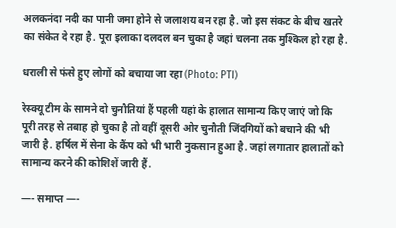अलकनंदा नदी का पानी जमा होने से जलाशय बन रहा है. जो इस संकट के बीच खतरे का संकेत दे रहा है. पूरा इलाका दलदल बन चुका है जहां चलना तक मुश्किल हो रहा है.

धराली से फंसे हुए लोगों को बचाया जा रहा (Photo: PTI)

रेस्क्यू टीम के सामने दो चुनौतियां हैं पहली यहां के हालात सामान्य किए जाएं जो कि पूरी तरह से तबाह हो चुका है तो वहीं दूसरी ओर चुनौती जिंदगियों को बचाने की भी जारी है. हर्षिल में सेना के कैंप को भी भारी नुकसान हुआ है. जहां लगातार हालातों को सामान्य करने की कोशिशें जारी हैं.

—- समाप्त —-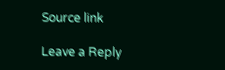Source link

Leave a Reply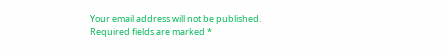Your email address will not be published. Required fields are marked *